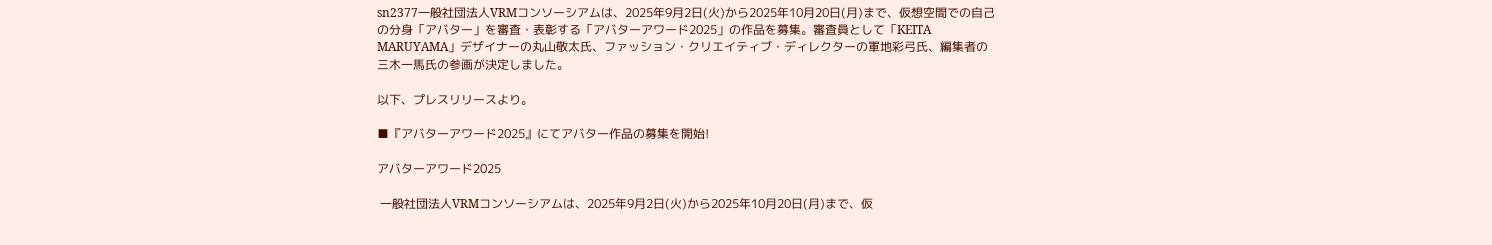sn2377一般社団法人VRMコンソーシアムは、2025年9月2日(火)から2025年10月20日(月)まで、仮想空間での自己の分身「アバター」を審査・表彰する「アバターアワード2025」の作品を募集。審査員として「KEITA MARUYAMA」デザイナーの丸山敬太氏、ファッション・クリエイティブ・ディレクターの軍地彩弓氏、編集者の三木一馬氏の参画が決定しました。

以下、プレスリリースより。

■『アバターアワード2025』にてアバター作品の募集を開始!

アバターアワード2025

 一般社団法人VRMコンソーシアムは、2025年9月2日(火)から2025年10月20日(月)まで、仮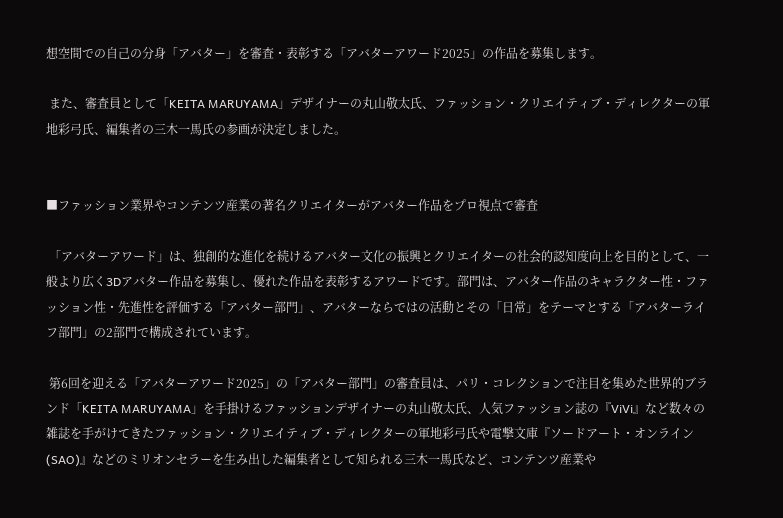想空間での自己の分身「アバター」を審査・表彰する「アバターアワード2025」の作品を募集します。

 また、審査員として「KEITA MARUYAMA」デザイナーの丸山敬太氏、ファッション・クリエイティブ・ディレクターの軍地彩弓氏、編集者の三木一馬氏の参画が決定しました。


■ファッション業界やコンテンツ産業の著名クリエイターがアバター作品をプロ視点で審査

 「アバターアワード」は、独創的な進化を続けるアバター文化の振興とクリエイターの社会的認知度向上を目的として、一般より広く3Dアバター作品を募集し、優れた作品を表彰するアワードです。部門は、アバター作品のキャラクター性・ファッション性・先進性を評価する「アバター部門」、アバターならではの活動とその「日常」をテーマとする「アバターライフ部門」の2部門で構成されています。

 第6回を迎える「アバターアワード2025」の「アバター部門」の審査員は、パリ・コレクションで注目を集めた世界的ブランド「KEITA MARUYAMA」を手掛けるファッションデザイナーの丸山敬太氏、人気ファッション誌の『ViVi』など数々の雑誌を手がけてきたファッション・クリエイティブ・ディレクターの軍地彩弓氏や電撃文庫『ソードアート・オンライン(SAO)』などのミリオンセラーを生み出した編集者として知られる三木一馬氏など、コンテンツ産業や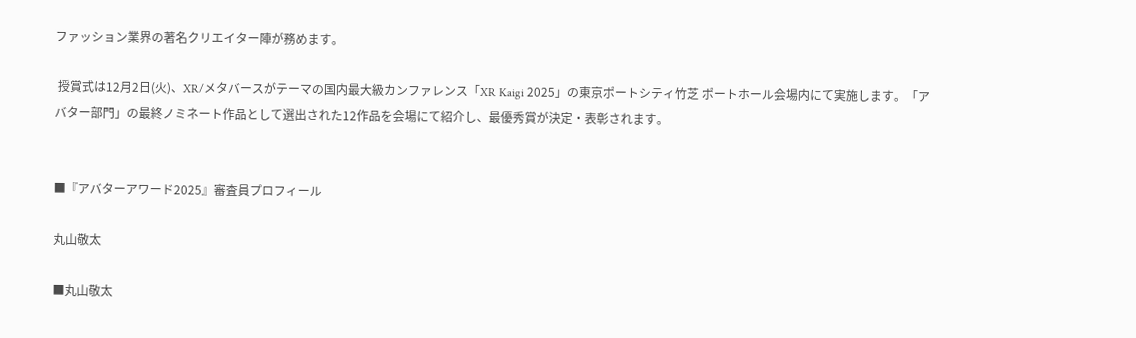ファッション業界の著名クリエイター陣が務めます。

 授賞式は12月2日(火)、XR/メタバースがテーマの国内最大級カンファレンス「XR Kaigi 2025」の東京ポートシティ竹芝 ポートホール会場内にて実施します。「アバター部門」の最終ノミネート作品として選出された12作品を会場にて紹介し、最優秀賞が決定・表彰されます。


■『アバターアワード2025』審査員プロフィール

丸山敬太

■丸山敬太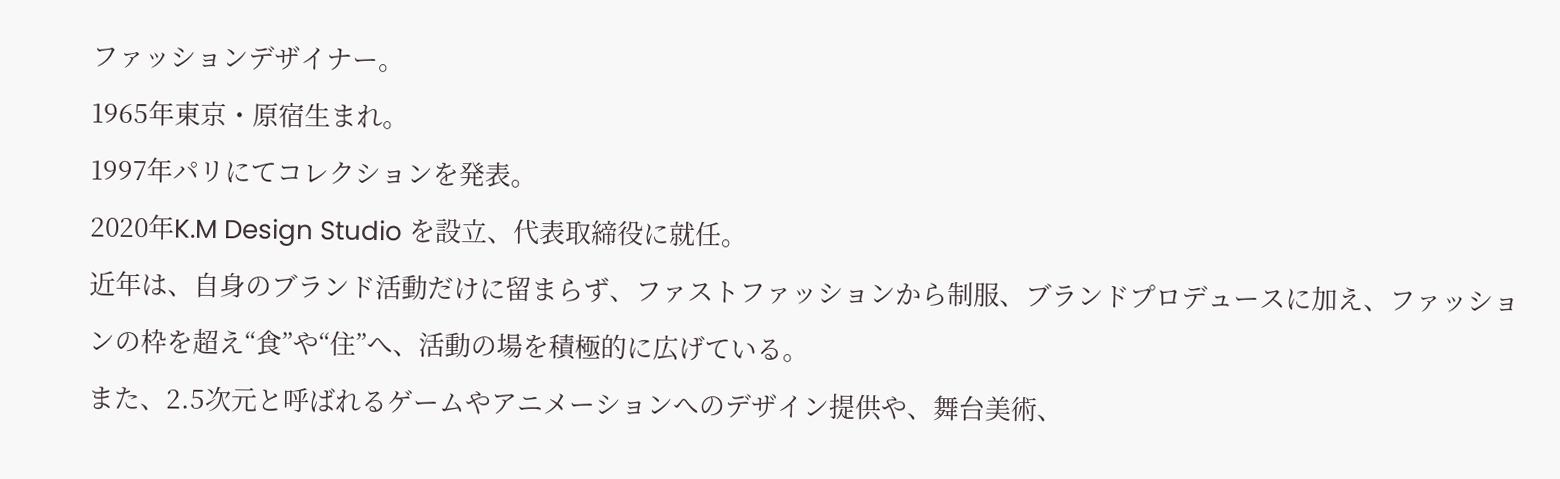ファッションデザイナー。
1965年東京・原宿生まれ。
1997年パリにてコレクションを発表。
2020年K.M Design Studio を設立、代表取締役に就任。
近年は、自身のブランド活動だけに留まらず、ファストファッションから制服、ブランドプロデュースに加え、ファッションの枠を超え“食”や“住”へ、活動の場を積極的に広げている。
また、2.5次元と呼ばれるゲームやアニメーションへのデザイン提供や、舞台美術、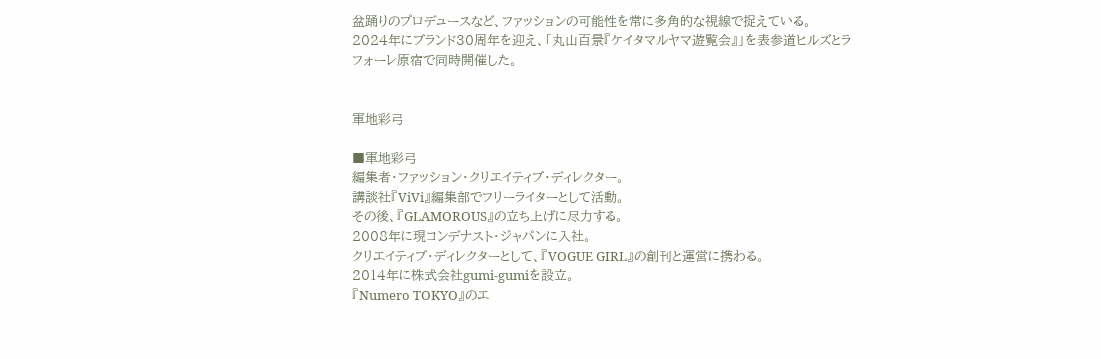盆踊りのプロデュースなど、ファッションの可能性を常に多角的な視線で捉えている。
2024年にブランド30周年を迎え、「丸山百景『ケイタマルヤマ遊覧会』」を表参道ヒルズとラフォーレ原宿で同時開催した。


軍地彩弓

■軍地彩弓
編集者・ファッション・クリエイティブ・ディレクター。
講談社『ViVi』編集部でフリーライターとして活動。
その後、『GLAMOROUS』の立ち上げに尽力する。
2008年に現コンデナスト・ジャパンに入社。
クリエイティブ・ディレクターとして、『VOGUE GIRL』の創刊と運営に携わる。
2014年に株式会社gumi-gumiを設立。
『Numero TOKYO』のエ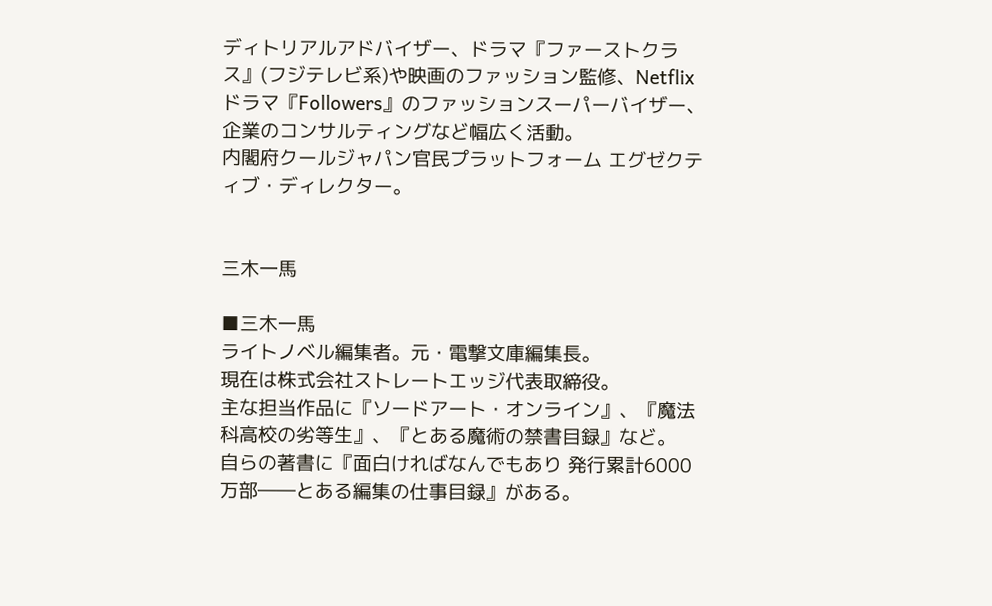ディトリアルアドバイザー、ドラマ『ファーストクラス』(フジテレビ系)や映画のファッション監修、Netflixドラマ『Followers』のファッションスーパーバイザー、企業のコンサルティングなど幅広く活動。
内閣府クールジャパン官民プラットフォーム エグゼクティブ・ディレクター。


三木一馬

■三木一馬
ライトノベル編集者。元・電撃文庫編集長。
現在は株式会社ストレートエッジ代表取締役。
主な担当作品に『ソードアート・オンライン』、『魔法科高校の劣等生』、『とある魔術の禁書目録』など。
自らの著書に『面白ければなんでもあり 発行累計6000万部――とある編集の仕事目録』がある。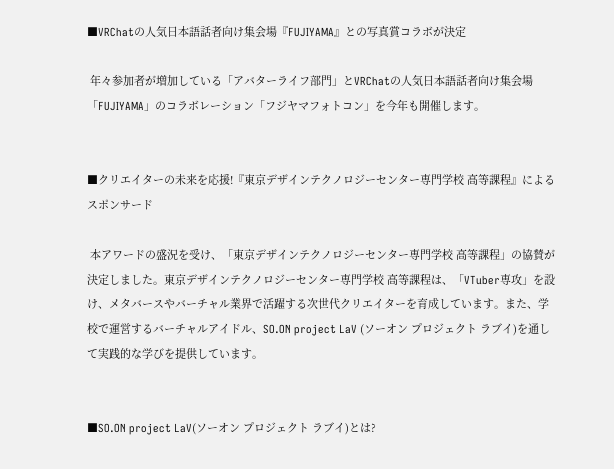■VRChatの人気日本語話者向け集会場『FUJIYAMA』との写真賞コラボが決定

 年々参加者が増加している「アバターライフ部門」とVRChatの人気日本語話者向け集会場「FUJIYAMA」のコラボレーション「フジヤマフォトコン」を今年も開催します。


■クリエイターの未来を応援!『東京デザインテクノロジーセンター専門学校 高等課程』によるスポンサード

 本アワードの盛況を受け、「東京デザインテクノロジーセンター専門学校 高等課程」の協賛が決定しました。東京デザインテクノロジーセンター専門学校 高等課程は、「VTuber専攻」を設け、メタバースやバーチャル業界で活躍する次世代クリエイターを育成しています。また、学校で運営するバーチャルアイドル、SO.ON project LaV (ソーオン プロジェクト ラブイ)を通して実践的な学びを提供しています。


■SO.ON project LaV(ソーオン プロジェクト ラブイ)とは?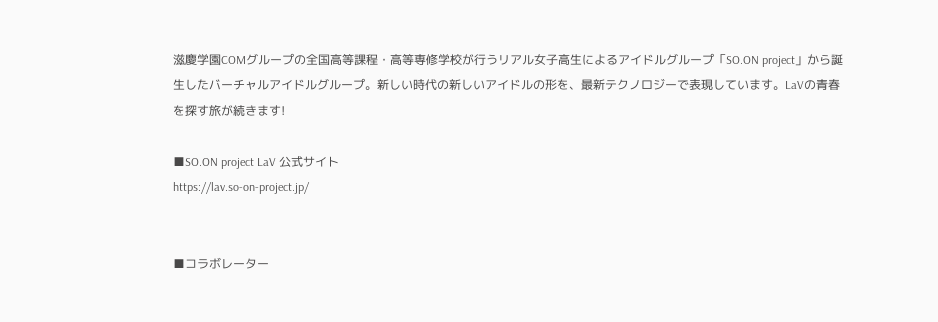滋慶学園COMグループの全国高等課程・高等専修学校が行うリアル女子高生によるアイドルグループ「SO.ON project」から誕生したバーチャルアイドルグループ。新しい時代の新しいアイドルの形を、最新テクノロジーで表現しています。LaVの青春を探す旅が続きます!

■SO.ON project LaV 公式サイト
https://lav.so-on-project.jp/


■コラボレーター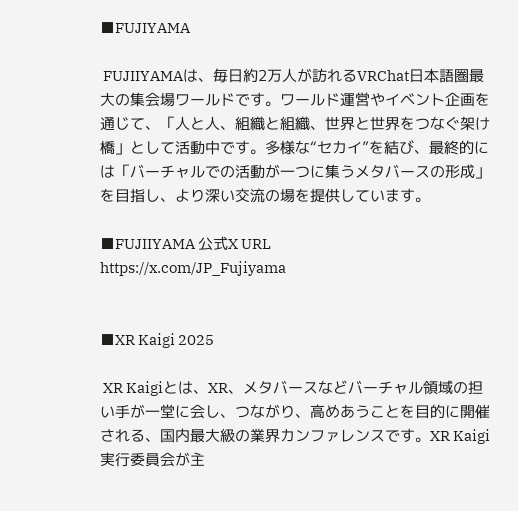■FUJIYAMA

 FUJIIYAMAは、毎日約2万人が訪れるVRChat日本語圏最大の集会場ワールドです。ワールド運営やイベント企画を通じて、「人と人、組織と組織、世界と世界をつなぐ架け橋」として活動中です。多様な“セカイ”を結び、最終的には「バーチャルでの活動が一つに集うメタバースの形成」を目指し、より深い交流の場を提供しています。

■FUJIIYAMA 公式X URL
https://x.com/JP_Fujiyama


■XR Kaigi 2025

 XR Kaigiとは、XR、メタバースなどバーチャル領域の担い手が一堂に会し、つながり、高めあうことを目的に開催される、国内最大級の業界カンファレンスです。XR Kaigi実行委員会が主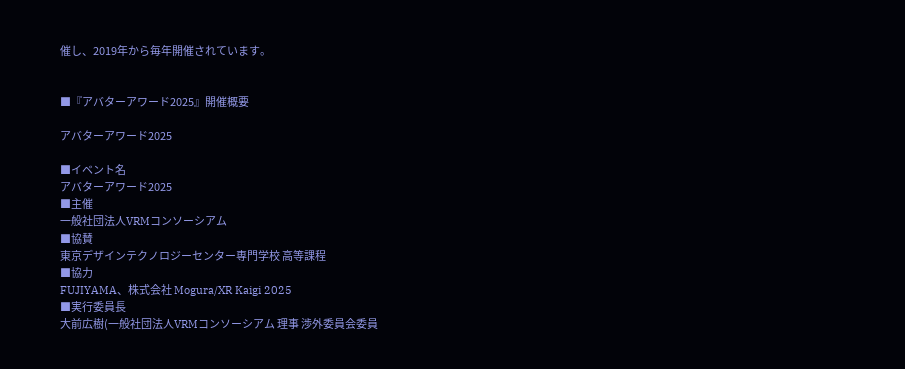催し、2019年から毎年開催されています。


■『アバターアワード2025』開催概要

アバターアワード2025

■イベント名
アバターアワード2025
■主催
一般社団法人VRMコンソーシアム
■協賛
東京デザインテクノロジーセンター専門学校 高等課程
■協力
FUJIYAMA、株式会社 Mogura/XR Kaigi 2025
■実行委員長
大前広樹(一般社団法人VRMコンソーシアム 理事 渉外委員会委員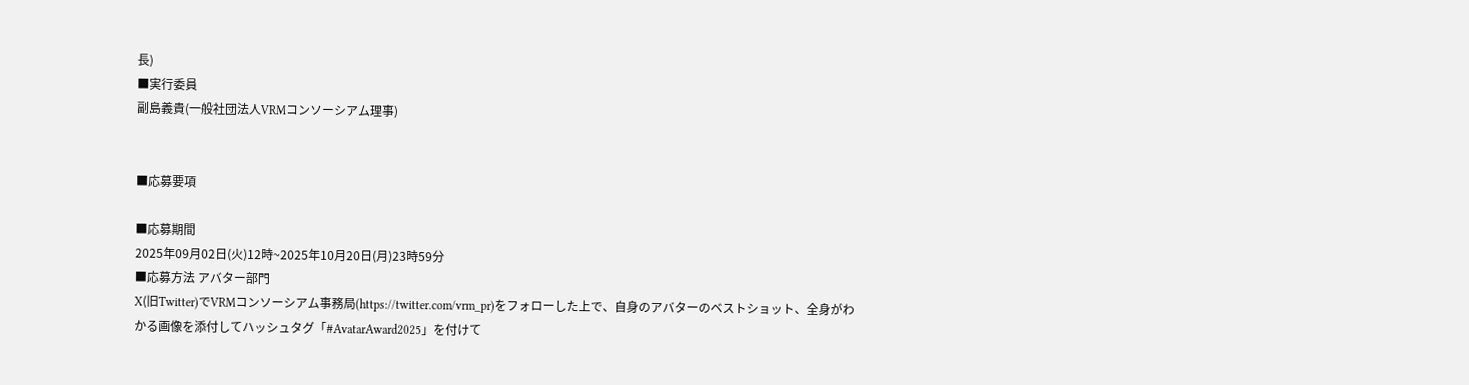長)
■実行委員
副島義貴(一般社団法人VRMコンソーシアム理事)


■応募要項

■応募期間
2025年09月02日(火)12時~2025年10月20日(月)23時59分
■応募方法 アバター部門
X(旧Twitter)でVRMコンソーシアム事務局(https://twitter.com/vrm_pr)をフォローした上で、自身のアバターのベストショット、全身がわかる画像を添付してハッシュタグ「#AvatarAward2025」を付けて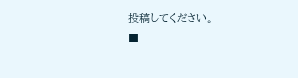投稿してください。
■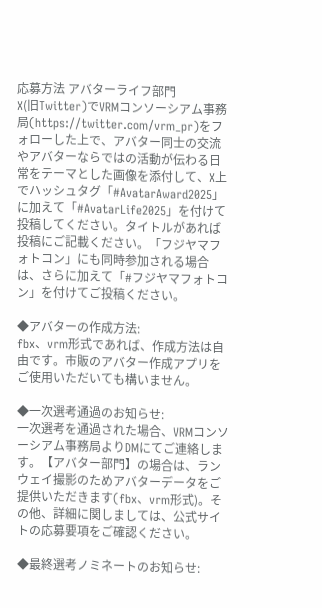応募方法 アバターライフ部門
X(旧Twitter)でVRMコンソーシアム事務局(https://twitter.com/vrm_pr)をフォローした上で、アバター同士の交流やアバターならではの活動が伝わる日常をテーマとした画像を添付して、X上でハッシュタグ「#AvatarAward2025」に加えて「#AvatarLife2025」を付けて投稿してください。タイトルがあれば投稿にご記載ください。「フジヤマフォトコン」にも同時参加される場合は、さらに加えて「#フジヤマフォトコン」を付けてご投稿ください。

◆アバターの作成方法:
fbx、vrm形式であれば、作成方法は自由です。市販のアバター作成アプリをご使用いただいても構いません。

◆一次選考通過のお知らせ:
一次選考を通過された場合、VRMコンソーシアム事務局よりDMにてご連絡します。【アバター部門】の場合は、ランウェイ撮影のためアバターデータをご提供いただきます(fbx、vrm形式)。その他、詳細に関しましては、公式サイトの応募要項をご確認ください。

◆最終選考ノミネートのお知らせ: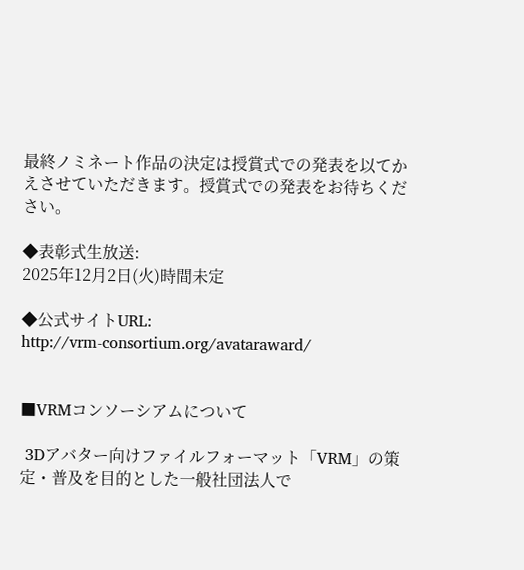最終ノミネート作品の決定は授賞式での発表を以てかえさせていただきます。授賞式での発表をお待ちください。

◆表彰式生放送:
2025年12月2日(火)時間未定

◆公式サイトURL:
http://vrm-consortium.org/avataraward/


■VRMコンソーシアムについて

 3Dアバター向けファイルフォーマット「VRM」の策定・普及を目的とした一般社団法人で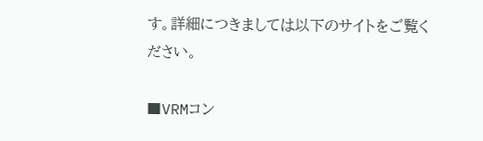す。詳細につきましては以下のサイトをご覧ください。

■VRMコン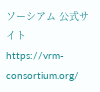ソーシアム 公式サイト
https://vrm-consortium.org/